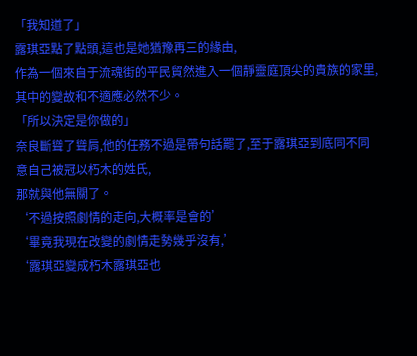「我知道了」
露琪亞點了點頭,這也是她猶豫再三的緣由,
作為一個來自于流魂街的平民貿然進入一個靜靈庭頂尖的貴族的家里,其中的變故和不適應必然不少。
「所以決定是你做的」
奈良斷聳了聳肩,他的任務不過是帶句話罷了,至于露琪亞到底同不同意自己被冠以朽木的姓氏,
那就與他無關了。
‘不過按照劇情的走向,大概率是會的’
‘畢竟我現在改變的劇情走勢幾乎沒有,’
‘露琪亞變成朽木露琪亞也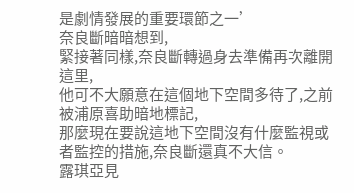是劇情發展的重要環節之一’
奈良斷暗暗想到,
緊接著同樣,奈良斷轉過身去準備再次離開這里,
他可不大願意在這個地下空間多待了,之前被浦原喜助暗地標記,
那麼現在要說這地下空間沒有什麼監視或者監控的措施,奈良斷還真不大信。
露琪亞見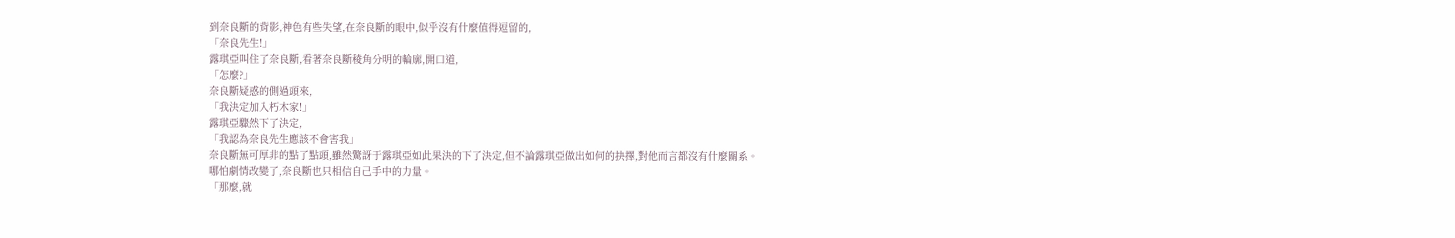到奈良斷的背影,神色有些失望,在奈良斷的眼中,似乎沒有什麼值得逗留的,
「奈良先生!」
露琪亞叫住了奈良斷,看著奈良斷稜角分明的輪廓,開口道,
「怎麼?」
奈良斷疑惑的側過頭來,
「我決定加入朽木家!」
露琪亞驟然下了決定,
「我認為奈良先生應該不會害我」
奈良斷無可厚非的點了點頭,雖然驚訝于露琪亞如此果決的下了決定,但不論露琪亞做出如何的抉擇,對他而言都沒有什麼關系。
哪怕劇情改變了,奈良斷也只相信自己手中的力量。
「那麼,就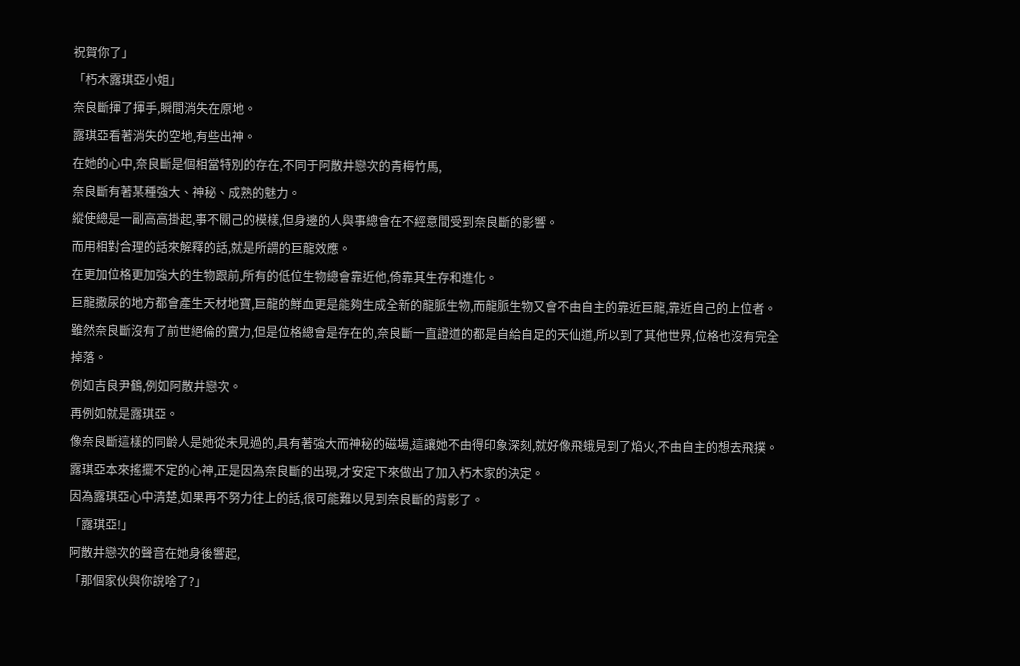祝賀你了」
「朽木露琪亞小姐」
奈良斷揮了揮手,瞬間消失在原地。
露琪亞看著消失的空地,有些出神。
在她的心中,奈良斷是個相當特別的存在,不同于阿散井戀次的青梅竹馬,
奈良斷有著某種強大、神秘、成熟的魅力。
縱使總是一副高高掛起,事不關己的模樣,但身邊的人與事總會在不經意間受到奈良斷的影響。
而用相對合理的話來解釋的話,就是所謂的巨龍效應。
在更加位格更加強大的生物跟前,所有的低位生物總會靠近他,倚靠其生存和進化。
巨龍撒尿的地方都會產生天材地寶,巨龍的鮮血更是能夠生成全新的龍脈生物,而龍脈生物又會不由自主的靠近巨龍,靠近自己的上位者。
雖然奈良斷沒有了前世絕倫的實力,但是位格總會是存在的,奈良斷一直證道的都是自給自足的天仙道,所以到了其他世界,位格也沒有完全掉落。
例如吉良尹鶴,例如阿散井戀次。
再例如就是露琪亞。
像奈良斷這樣的同齡人是她從未見過的,具有著強大而神秘的磁場,這讓她不由得印象深刻,就好像飛蛾見到了焰火,不由自主的想去飛撲。
露琪亞本來搖擺不定的心神,正是因為奈良斷的出現,才安定下來做出了加入朽木家的決定。
因為露琪亞心中清楚,如果再不努力往上的話,很可能難以見到奈良斷的背影了。
「露琪亞!」
阿散井戀次的聲音在她身後響起,
「那個家伙與你說啥了?」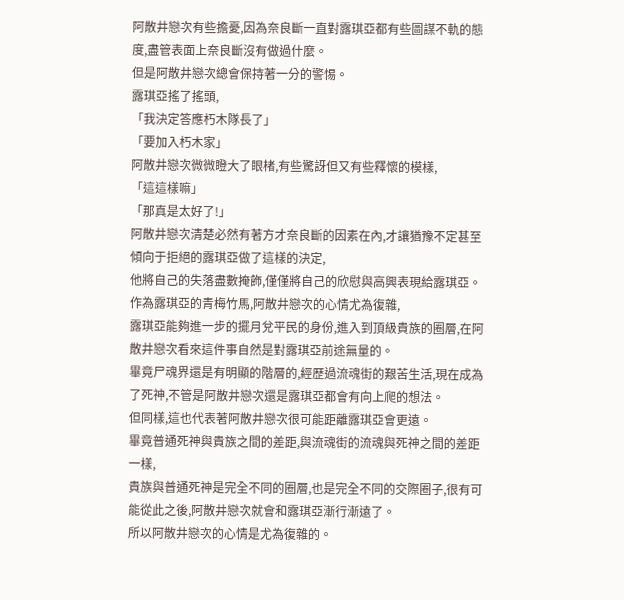阿散井戀次有些擔憂,因為奈良斷一直對露琪亞都有些圖謀不軌的態度,盡管表面上奈良斷沒有做過什麼。
但是阿散井戀次總會保持著一分的警惕。
露琪亞搖了搖頭,
「我決定答應朽木隊長了」
「要加入朽木家」
阿散井戀次微微瞪大了眼楮,有些驚訝但又有些釋懷的模樣,
「這這樣嘛」
「那真是太好了!」
阿散井戀次清楚必然有著方才奈良斷的因素在內,才讓猶豫不定甚至傾向于拒絕的露琪亞做了這樣的決定,
他將自己的失落盡數掩飾,僅僅將自己的欣慰與高興表現給露琪亞。
作為露琪亞的青梅竹馬,阿散井戀次的心情尤為復雜,
露琪亞能夠進一步的擺月兌平民的身份,進入到頂級貴族的圈層,在阿散井戀次看來這件事自然是對露琪亞前途無量的。
畢竟尸魂界還是有明顯的階層的,經歷過流魂街的艱苦生活,現在成為了死神,不管是阿散井戀次還是露琪亞都會有向上爬的想法。
但同樣,這也代表著阿散井戀次很可能距離露琪亞會更遠。
畢竟普通死神與貴族之間的差距,與流魂街的流魂與死神之間的差距一樣,
貴族與普通死神是完全不同的圈層,也是完全不同的交際圈子,很有可能從此之後,阿散井戀次就會和露琪亞漸行漸遠了。
所以阿散井戀次的心情是尤為復雜的。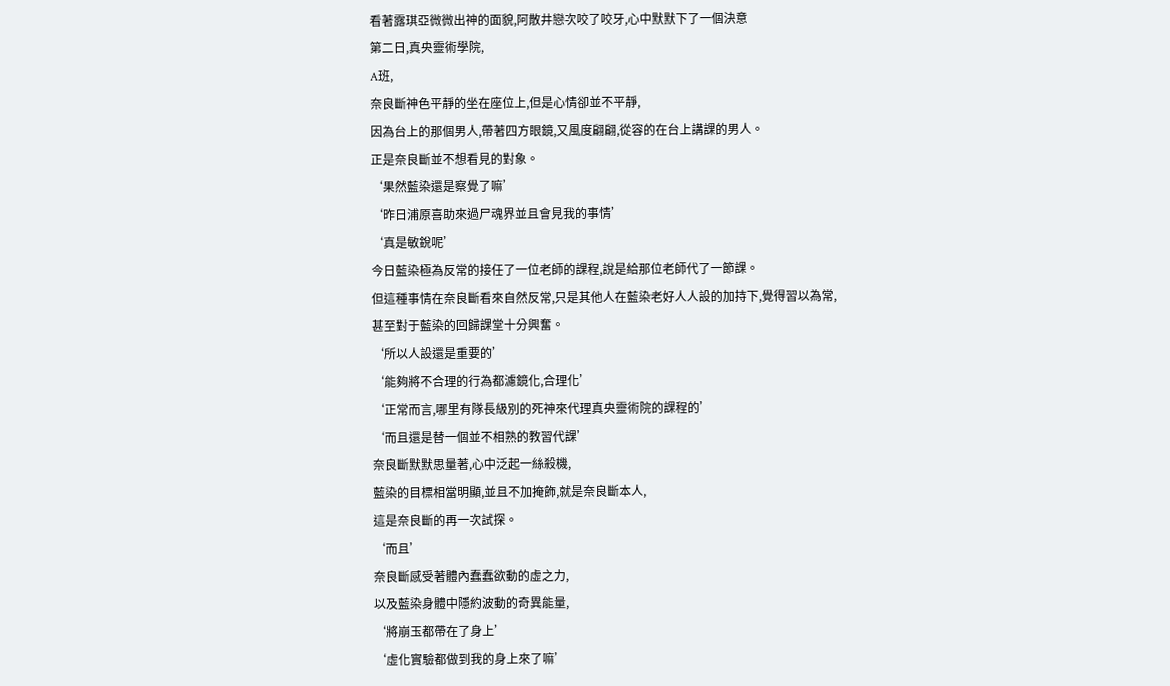看著露琪亞微微出神的面貌,阿散井戀次咬了咬牙,心中默默下了一個決意
第二日,真央靈術學院,
A班,
奈良斷神色平靜的坐在座位上,但是心情卻並不平靜,
因為台上的那個男人,帶著四方眼鏡,又風度翩翩,從容的在台上講課的男人。
正是奈良斷並不想看見的對象。
‘果然藍染還是察覺了嘛’
‘昨日浦原喜助來過尸魂界並且會見我的事情’
‘真是敏銳呢’
今日藍染極為反常的接任了一位老師的課程,說是給那位老師代了一節課。
但這種事情在奈良斷看來自然反常,只是其他人在藍染老好人人設的加持下,覺得習以為常,甚至對于藍染的回歸課堂十分興奮。
‘所以人設還是重要的’
‘能夠將不合理的行為都濾鏡化,合理化’
‘正常而言,哪里有隊長級別的死神來代理真央靈術院的課程的’
‘而且還是替一個並不相熟的教習代課’
奈良斷默默思量著,心中泛起一絲殺機,
藍染的目標相當明顯,並且不加掩飾,就是奈良斷本人,
這是奈良斷的再一次試探。
‘而且’
奈良斷感受著體內蠢蠢欲動的虛之力,
以及藍染身體中隱約波動的奇異能量,
‘將崩玉都帶在了身上’
‘虛化實驗都做到我的身上來了嘛’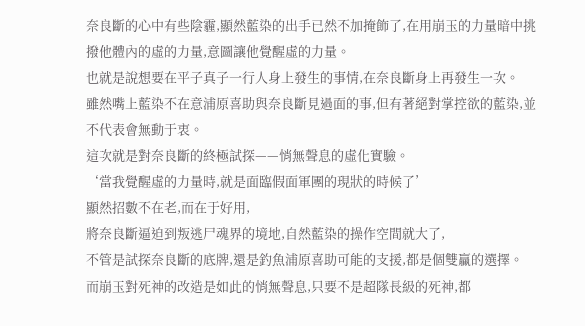奈良斷的心中有些陰霾,顯然藍染的出手已然不加掩飾了,在用崩玉的力量暗中挑撥他體內的虛的力量,意圖讓他覺醒虛的力量。
也就是說想要在平子真子一行人身上發生的事情,在奈良斷身上再發生一次。
雖然嘴上藍染不在意浦原喜助與奈良斷見過面的事,但有著絕對掌控欲的藍染,並不代表會無動于衷。
這次就是對奈良斷的終極試探——悄無聲息的虛化實驗。
‘當我覺醒虛的力量時,就是面臨假面軍團的現狀的時候了’
顯然招數不在老,而在于好用,
將奈良斷逼迫到叛逃尸魂界的境地,自然藍染的操作空間就大了,
不管是試探奈良斷的底牌,還是釣魚浦原喜助可能的支援,都是個雙贏的選擇。
而崩玉對死神的改造是如此的悄無聲息,只要不是超隊長級的死神,都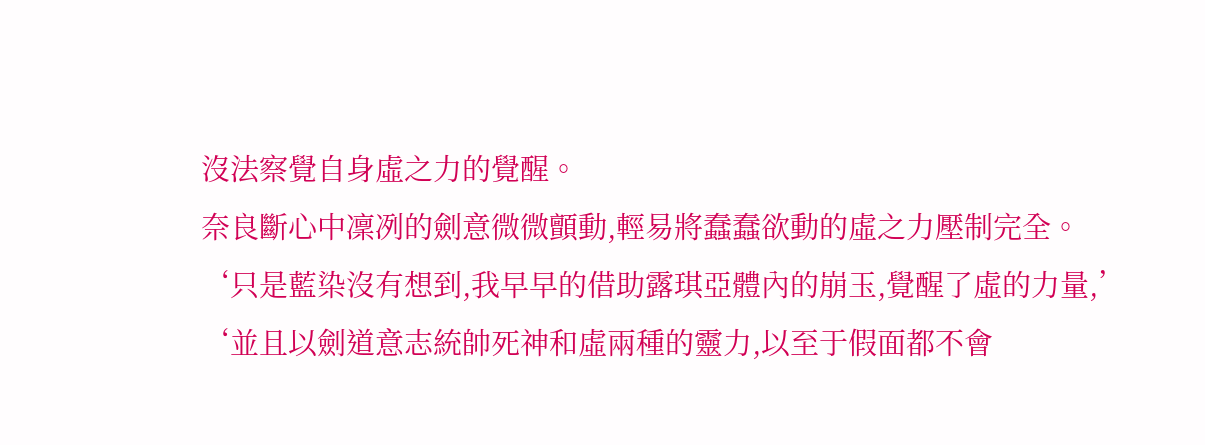沒法察覺自身虛之力的覺醒。
奈良斷心中凜冽的劍意微微顫動,輕易將蠢蠢欲動的虛之力壓制完全。
‘只是藍染沒有想到,我早早的借助露琪亞體內的崩玉,覺醒了虛的力量,’
‘並且以劍道意志統帥死神和虛兩種的靈力,以至于假面都不會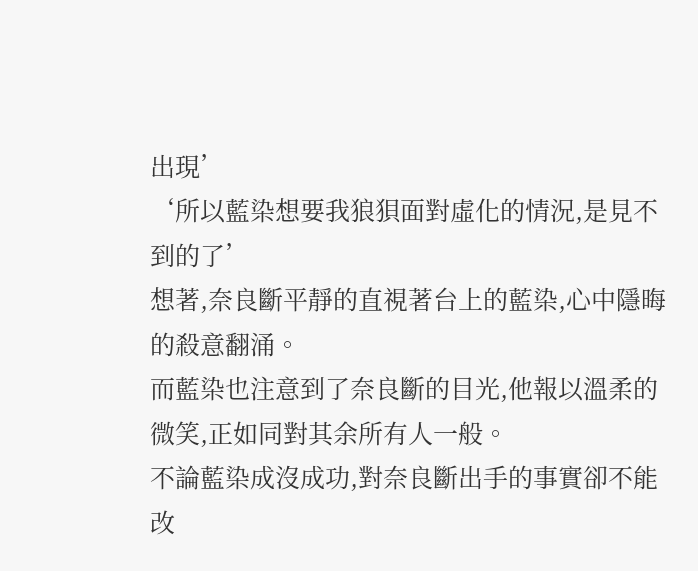出現’
‘所以藍染想要我狼狽面對虛化的情況,是見不到的了’
想著,奈良斷平靜的直視著台上的藍染,心中隱晦的殺意翻涌。
而藍染也注意到了奈良斷的目光,他報以溫柔的微笑,正如同對其余所有人一般。
不論藍染成沒成功,對奈良斷出手的事實卻不能改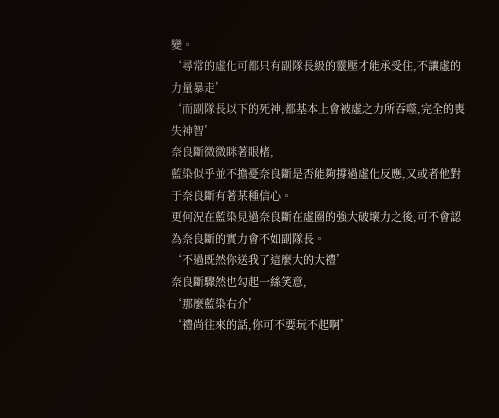變。
‘尋常的虛化可都只有副隊長級的靈壓才能承受住,不讓虛的力量暴走’
‘而副隊長以下的死神,都基本上會被虛之力所吞噬,完全的喪失神智’
奈良斷微微眯著眼楮,
藍染似乎並不擔憂奈良斷是否能夠撐過虛化反應,又或者他對于奈良斷有著某種信心。
更何況在藍染見過奈良斷在虛圈的強大破壞力之後,可不會認為奈良斷的實力會不如副隊長。
‘不過既然你送我了這麼大的大禮’
奈良斷驟然也勾起一絲笑意,
‘那麼藍染右介’
‘禮尚往來的話,你可不要玩不起啊’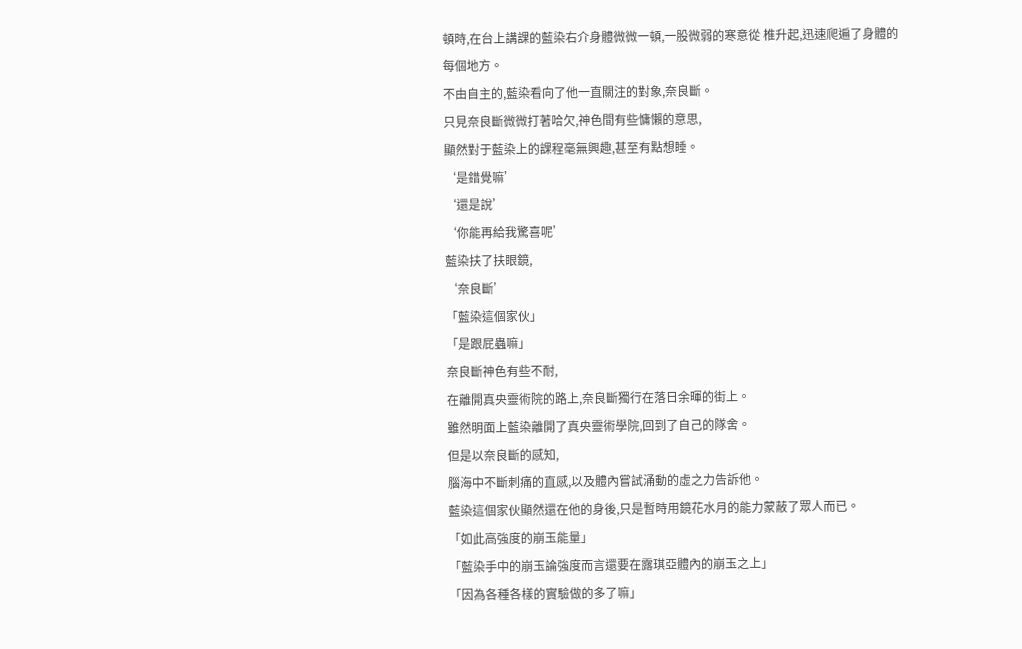頓時,在台上講課的藍染右介身體微微一頓,一股微弱的寒意從 椎升起,迅速爬遍了身體的每個地方。
不由自主的,藍染看向了他一直關注的對象,奈良斷。
只見奈良斷微微打著哈欠,神色間有些慵懶的意思,
顯然對于藍染上的課程毫無興趣,甚至有點想睡。
‘是錯覺嘛’
‘還是說’
‘你能再給我驚喜呢’
藍染扶了扶眼鏡,
‘奈良斷’
「藍染這個家伙」
「是跟屁蟲嘛」
奈良斷神色有些不耐,
在離開真央靈術院的路上,奈良斷獨行在落日余暉的街上。
雖然明面上藍染離開了真央靈術學院,回到了自己的隊舍。
但是以奈良斷的感知,
腦海中不斷刺痛的直感,以及體內嘗試涌動的虛之力告訴他。
藍染這個家伙顯然還在他的身後,只是暫時用鏡花水月的能力蒙蔽了眾人而已。
「如此高強度的崩玉能量」
「藍染手中的崩玉論強度而言還要在露琪亞體內的崩玉之上」
「因為各種各樣的實驗做的多了嘛」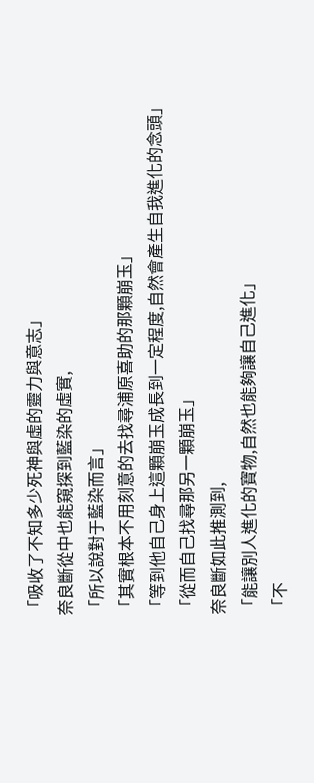「吸收了不知多少死神與虛的靈力與意志」
奈良斷從中也能窺探到藍染的虛實,
「所以說對于藍染而言」
「其實根本不用刻意的去找尋浦原喜助的那顆崩玉」
「等到他自己身上這顆崩玉成長到一定程度,自然會產生自我進化的念頭」
「從而自己找尋那另一顆崩玉」
奈良斷如此推測到,
「能讓別人進化的寶物,自然也能夠讓自己進化」
「不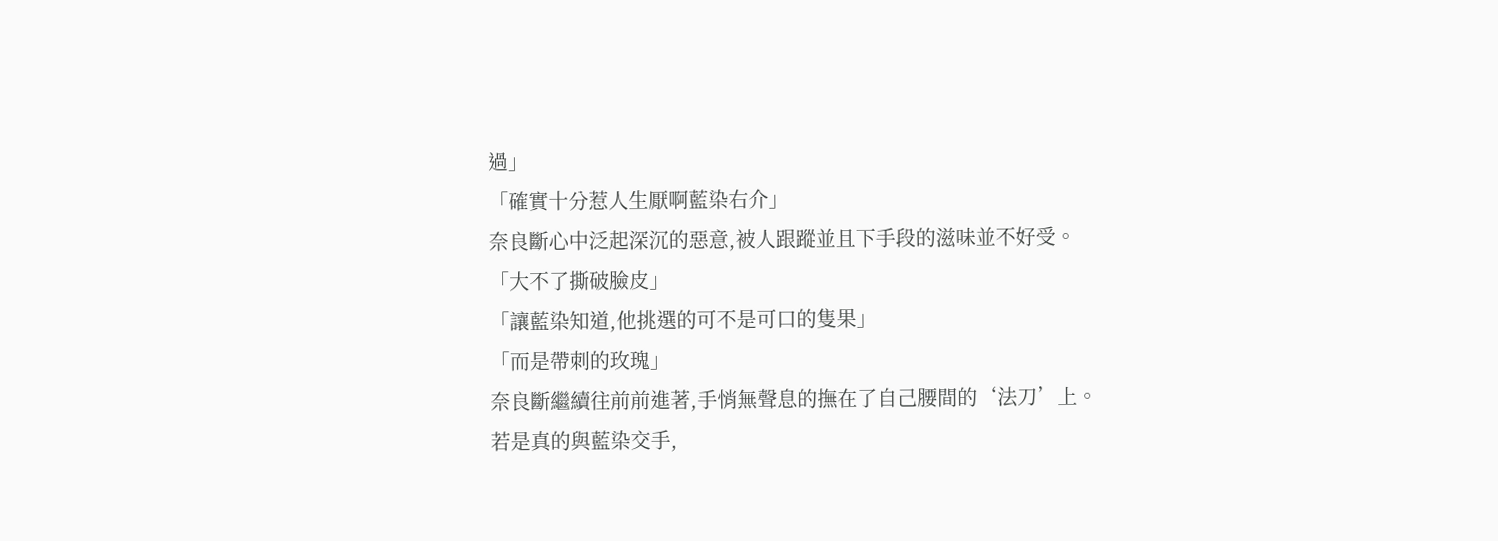過」
「確實十分惹人生厭啊藍染右介」
奈良斷心中泛起深沉的惡意,被人跟蹤並且下手段的滋味並不好受。
「大不了撕破臉皮」
「讓藍染知道,他挑選的可不是可口的隻果」
「而是帶刺的玫瑰」
奈良斷繼續往前前進著,手悄無聲息的撫在了自己腰間的‘法刀’上。
若是真的與藍染交手,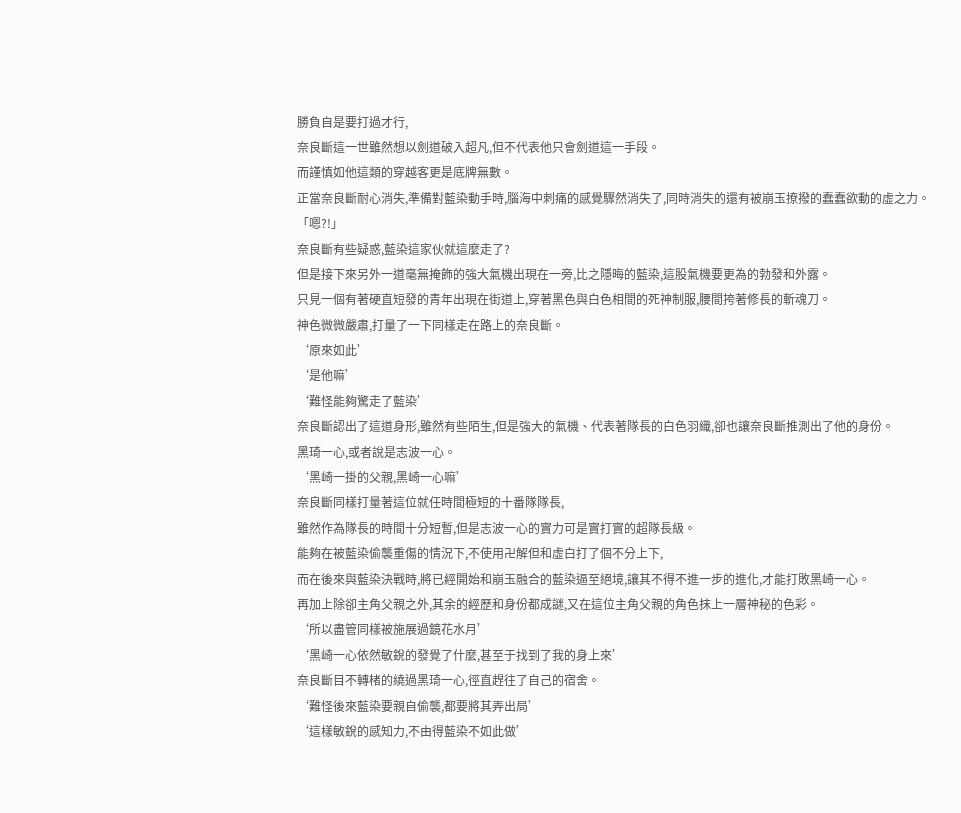勝負自是要打過才行,
奈良斷這一世雖然想以劍道破入超凡,但不代表他只會劍道這一手段。
而謹慎如他這類的穿越客更是底牌無數。
正當奈良斷耐心消失,準備對藍染動手時,腦海中刺痛的感覺驟然消失了,同時消失的還有被崩玉撩撥的蠢蠢欲動的虛之力。
「嗯?!」
奈良斷有些疑惑,藍染這家伙就這麼走了?
但是接下來另外一道毫無掩飾的強大氣機出現在一旁,比之隱晦的藍染,這股氣機要更為的勃發和外露。
只見一個有著硬直短發的青年出現在街道上,穿著黑色與白色相間的死神制服,腰間挎著修長的斬魂刀。
神色微微嚴肅,打量了一下同樣走在路上的奈良斷。
‘原來如此’
‘是他嘛’
‘難怪能夠驚走了藍染’
奈良斷認出了這道身形,雖然有些陌生,但是強大的氣機、代表著隊長的白色羽織,卻也讓奈良斷推測出了他的身份。
黑琦一心,或者說是志波一心。
‘黑崎一掛的父親,黑崎一心嘛’
奈良斷同樣打量著這位就任時間極短的十番隊隊長,
雖然作為隊長的時間十分短暫,但是志波一心的實力可是實打實的超隊長級。
能夠在被藍染偷襲重傷的情況下,不使用卍解但和虛白打了個不分上下,
而在後來與藍染決戰時,將已經開始和崩玉融合的藍染逼至絕境,讓其不得不進一步的進化,才能打敗黑崎一心。
再加上除卻主角父親之外,其余的經歷和身份都成謎,又在這位主角父親的角色抹上一層神秘的色彩。
‘所以盡管同樣被施展過鏡花水月’
‘黑崎一心依然敏銳的發覺了什麼,甚至于找到了我的身上來’
奈良斷目不轉楮的繞過黑琦一心,徑直趕往了自己的宿舍。
‘難怪後來藍染要親自偷襲,都要將其弄出局’
‘這樣敏銳的感知力,不由得藍染不如此做’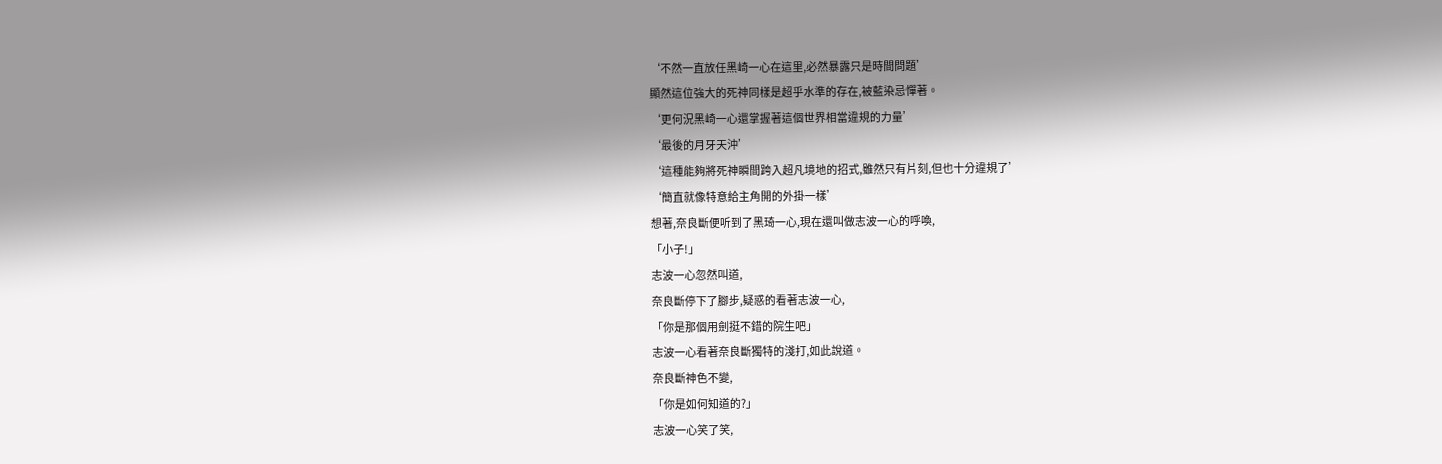‘不然一直放任黑崎一心在這里,必然暴露只是時間問題’
顯然這位強大的死神同樣是超乎水準的存在,被藍染忌憚著。
‘更何況黑崎一心還掌握著這個世界相當違規的力量’
‘最後的月牙天沖’
‘這種能夠將死神瞬間跨入超凡境地的招式,雖然只有片刻,但也十分違規了’
‘簡直就像特意給主角開的外掛一樣’
想著,奈良斷便听到了黑琦一心,現在還叫做志波一心的呼喚,
「小子!」
志波一心忽然叫道,
奈良斷停下了腳步,疑惑的看著志波一心,
「你是那個用劍挺不錯的院生吧」
志波一心看著奈良斷獨特的淺打,如此說道。
奈良斷神色不變,
「你是如何知道的?」
志波一心笑了笑,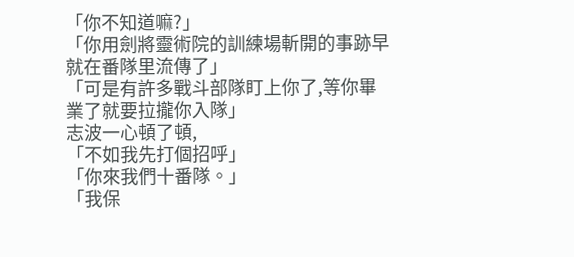「你不知道嘛?」
「你用劍將靈術院的訓練場斬開的事跡早就在番隊里流傳了」
「可是有許多戰斗部隊盯上你了,等你畢業了就要拉攏你入隊」
志波一心頓了頓,
「不如我先打個招呼」
「你來我們十番隊。」
「我保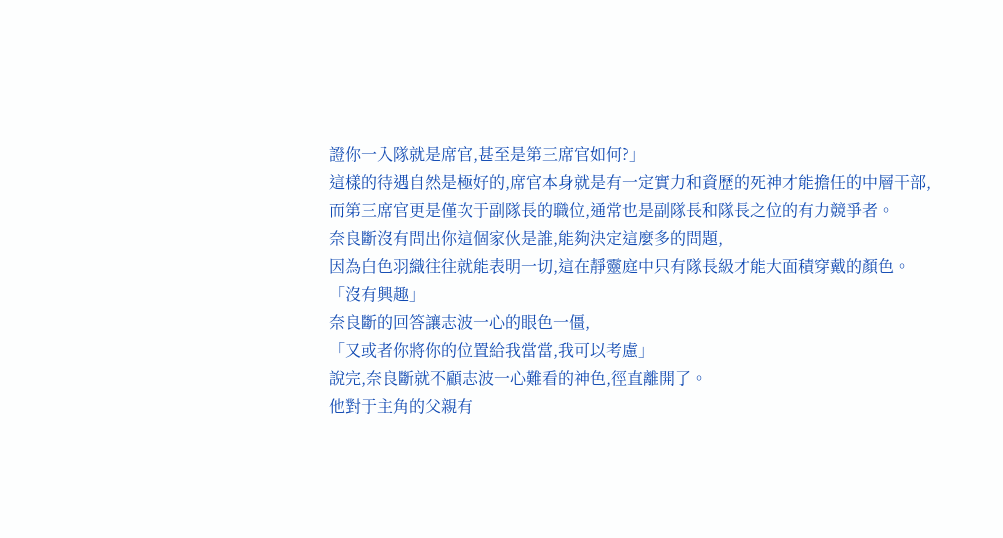證你一入隊就是席官,甚至是第三席官如何?」
這樣的待遇自然是極好的,席官本身就是有一定實力和資歷的死神才能擔任的中層干部,
而第三席官更是僅次于副隊長的職位,通常也是副隊長和隊長之位的有力競爭者。
奈良斷沒有問出你這個家伙是誰,能夠決定這麼多的問題,
因為白色羽織往往就能表明一切,這在靜靈庭中只有隊長級才能大面積穿戴的顏色。
「沒有興趣」
奈良斷的回答讓志波一心的眼色一僵,
「又或者你將你的位置給我當當,我可以考慮」
說完,奈良斷就不顧志波一心難看的神色,徑直離開了。
他對于主角的父親有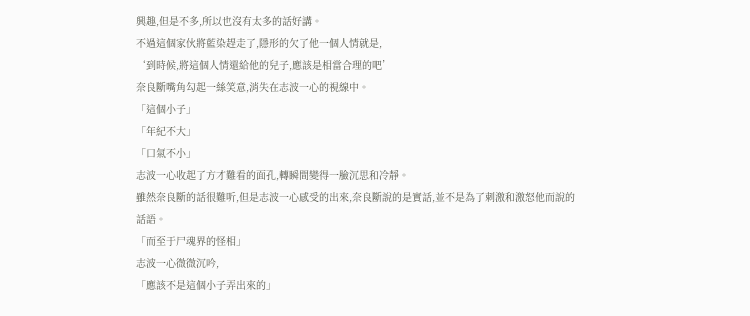興趣,但是不多,所以也沒有太多的話好講。
不過這個家伙將藍染趕走了,隱形的欠了他一個人情就是,
‘到時候,將這個人情還給他的兒子,應該是相當合理的吧’
奈良斷嘴角勾起一絲笑意,消失在志波一心的視線中。
「這個小子」
「年紀不大」
「口氣不小」
志波一心收起了方才難看的面孔,轉瞬間變得一臉沉思和冷靜。
雖然奈良斷的話很難听,但是志波一心感受的出來,奈良斷說的是實話,並不是為了刺激和激怒他而說的話語。
「而至于尸魂界的怪相」
志波一心微微沉吟,
「應該不是這個小子弄出來的」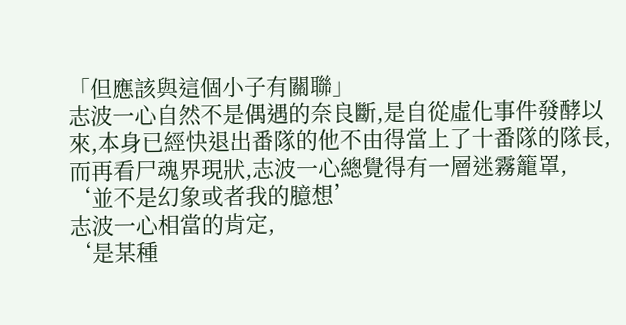「但應該與這個小子有關聯」
志波一心自然不是偶遇的奈良斷,是自從虛化事件發酵以來,本身已經快退出番隊的他不由得當上了十番隊的隊長,
而再看尸魂界現狀,志波一心總覺得有一層迷霧籠罩,
‘並不是幻象或者我的臆想’
志波一心相當的肯定,
‘是某種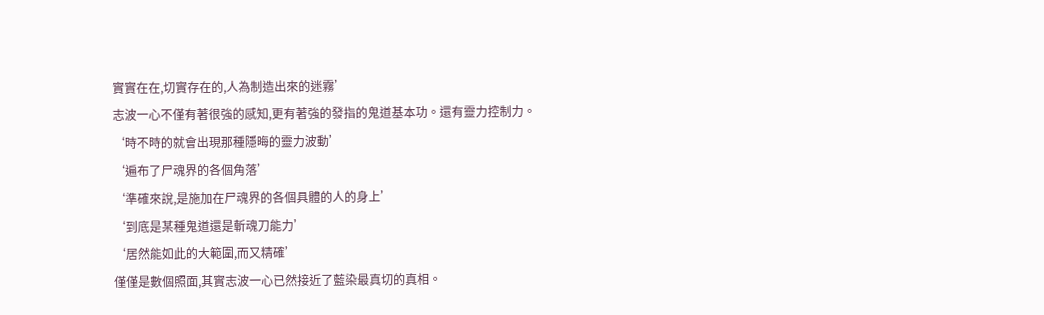實實在在,切實存在的,人為制造出來的迷霧’
志波一心不僅有著很強的感知,更有著強的發指的鬼道基本功。還有靈力控制力。
‘時不時的就會出現那種隱晦的靈力波動’
‘遍布了尸魂界的各個角落’
‘準確來說,是施加在尸魂界的各個具體的人的身上’
‘到底是某種鬼道還是斬魂刀能力’
‘居然能如此的大範圍,而又精確’
僅僅是數個照面,其實志波一心已然接近了藍染最真切的真相。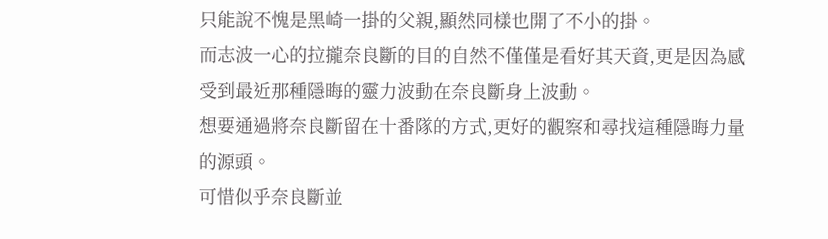只能說不愧是黑崎一掛的父親,顯然同樣也開了不小的掛。
而志波一心的拉攏奈良斷的目的自然不僅僅是看好其天資,更是因為感受到最近那種隱晦的靈力波動在奈良斷身上波動。
想要通過將奈良斷留在十番隊的方式,更好的觀察和尋找這種隱晦力量的源頭。
可惜似乎奈良斷並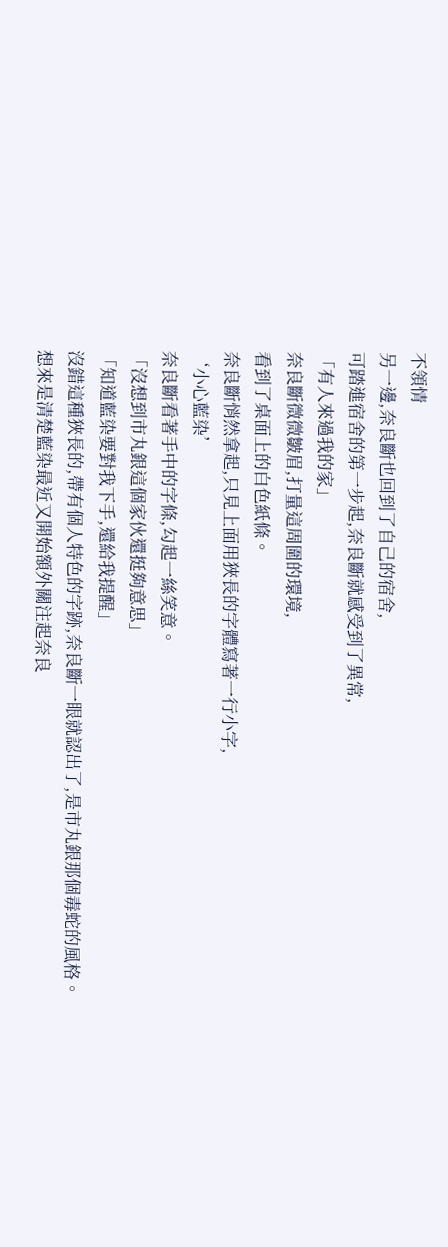不領情
另一邊,奈良斷也回到了自己的宿舍,
可踏進宿舍的第一步起,奈良斷就感受到了異常,
「有人來過我的家」
奈良斷微微皺眉,打量這周圍的環境,
看到了桌面上的白色紙條。
奈良斷悄然拿起,只見上面用狹長的字體寫著一行小字,
‘小心藍染’
奈良斷看著手中的字條,勾起一絲笑意。
「沒想到市丸銀這個家伙還挺夠意思」
「知道藍染要對我下手,還給我提醒」
沒錯這種狹長的,帶有個人特色的字跡,奈良斷一眼就認出了,是市丸銀那個毒蛇的風格。
想來是清楚藍染最近又開始額外關注起奈良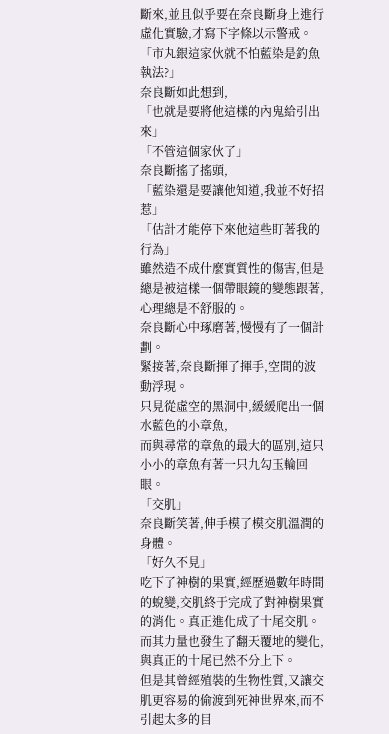斷來,並且似乎要在奈良斷身上進行虛化實驗,才寫下字條以示警戒。
「市丸銀這家伙就不怕藍染是釣魚執法?」
奈良斷如此想到,
「也就是要將他這樣的內鬼給引出來」
「不管這個家伙了」
奈良斷搖了搖頭,
「藍染還是要讓他知道,我並不好招惹」
「估計才能停下來他這些盯著我的行為」
雖然造不成什麼實質性的傷害,但是總是被這樣一個帶眼鏡的變態跟著,心理總是不舒服的。
奈良斷心中琢磨著,慢慢有了一個計劃。
緊接著,奈良斷揮了揮手,空間的波動浮現。
只見從虛空的黑洞中,緩緩爬出一個水藍色的小章魚,
而與尋常的章魚的最大的區別,這只小小的章魚有著一只九勾玉輪回眼。
「交肌」
奈良斷笑著,伸手模了模交肌溫潤的身體。
「好久不見」
吃下了神樹的果實,經歷過數年時間的蛻變,交肌終于完成了對神樹果實的消化。真正進化成了十尾交肌。
而其力量也發生了翻天覆地的變化,與真正的十尾已然不分上下。
但是其曾經殖裝的生物性質,又讓交肌更容易的偷渡到死神世界來,而不引起太多的目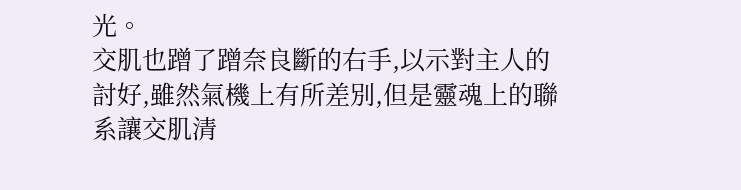光。
交肌也蹭了蹭奈良斷的右手,以示對主人的討好,雖然氣機上有所差別,但是靈魂上的聯系讓交肌清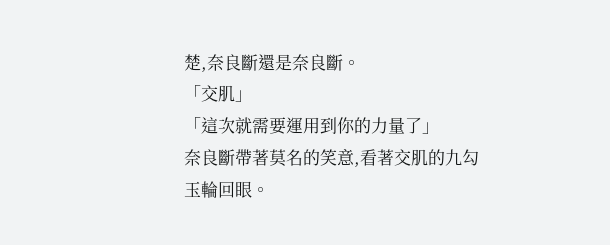楚,奈良斷還是奈良斷。
「交肌」
「這次就需要運用到你的力量了」
奈良斷帶著莫名的笑意,看著交肌的九勾玉輪回眼。